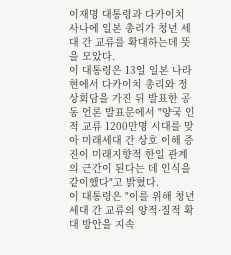이재명 대통령과 다카이치 사나에 일본 총리가 청년 세대 간 교류를 확대하는데 뜻을 모았다.
이 대통령은 13일 일본 나라현에서 다카이치 총리와 정상회담을 가진 뒤 발표한 공동 언론 발표문에서 "양국 인적 교류 1200만명 시대를 맞아 미래세대 간 상호 이해 증진이 미래지향적 한일 관계의 근간이 된다는 데 인식을 같이했다"고 밝혔다.
이 대통령은 "이를 위해 청년 세대 간 교류의 양적·질적 확대 방안을 지속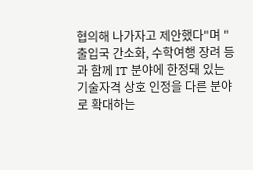협의해 나가자고 제안했다"며 "출입국 간소화, 수학여행 장려 등과 함께 IT 분야에 한정돼 있는 기술자격 상호 인정을 다른 분야로 확대하는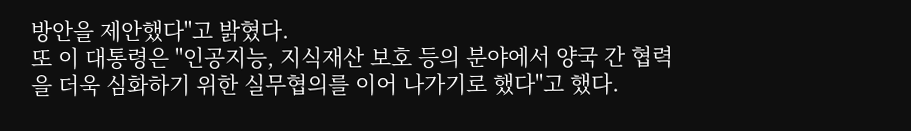방안을 제안했다"고 밝혔다.
또 이 대통령은 "인공지능, 지식재산 보호 등의 분야에서 양국 간 협력을 더욱 심화하기 위한 실무협의를 이어 나가기로 했다"고 했다.